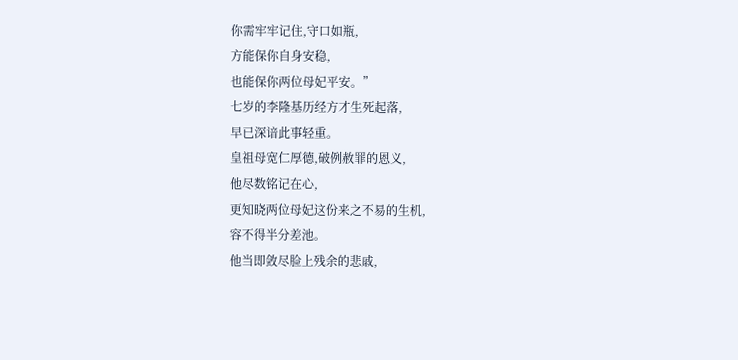你需牢牢记住,守口如瓶,
方能保你自身安稳,
也能保你两位母妃平安。”
七岁的李隆基历经方才生死起落,
早已深谙此事轻重。
皇祖母宽仁厚德,破例赦罪的恩义,
他尽数铭记在心,
更知晓两位母妃这份来之不易的生机,
容不得半分差池。
他当即敛尽脸上残余的悲戚,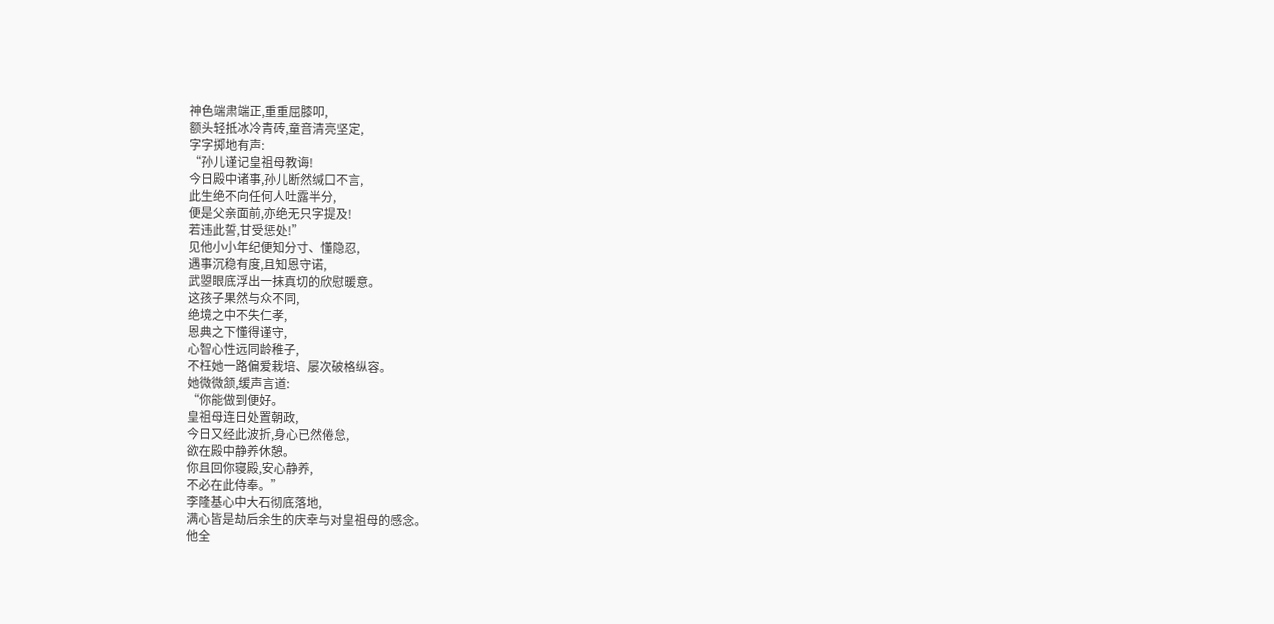神色端肃端正,重重屈膝叩,
额头轻抵冰冷青砖,童音清亮坚定,
字字掷地有声:
“孙儿谨记皇祖母教诲!
今日殿中诸事,孙儿断然缄口不言,
此生绝不向任何人吐露半分,
便是父亲面前,亦绝无只字提及!
若违此誓,甘受惩处!”
见他小小年纪便知分寸、懂隐忍,
遇事沉稳有度,且知恩守诺,
武曌眼底浮出一抹真切的欣慰暖意。
这孩子果然与众不同,
绝境之中不失仁孝,
恩典之下懂得谨守,
心智心性远同龄稚子,
不枉她一路偏爱栽培、屡次破格纵容。
她微微颔,缓声言道:
“你能做到便好。
皇祖母连日处置朝政,
今日又经此波折,身心已然倦怠,
欲在殿中静养休憩。
你且回你寝殿,安心静养,
不必在此侍奉。”
李隆基心中大石彻底落地,
满心皆是劫后余生的庆幸与对皇祖母的感念。
他全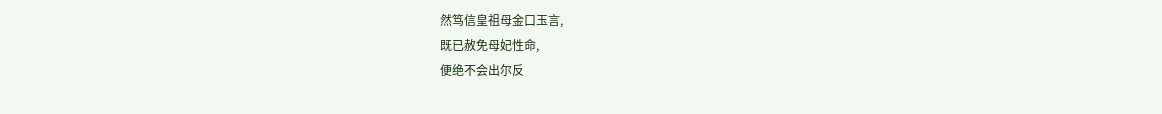然笃信皇祖母金口玉言,
既已赦免母妃性命,
便绝不会出尔反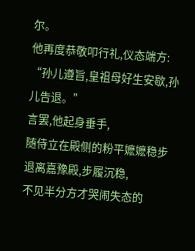尔。
他再度恭敬叩行礼,仪态端方:
“孙儿遵旨,皇祖母好生安歇,孙儿告退。”
言罢,他起身垂手,
随侍立在殿侧的粉平嬷嬷稳步退离嘉豫殿,步履沉稳,
不见半分方才哭闹失态的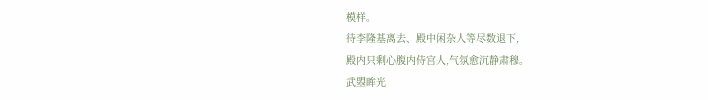模样。
待李隆基离去、殿中闲杂人等尽数退下,
殿内只剩心腹内侍宫人,气氛愈沉静肃穆。
武曌眸光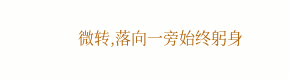微转,落向一旁始终躬身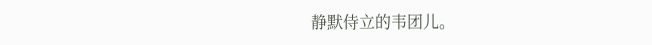静默侍立的韦团儿。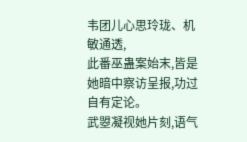韦团儿心思玲珑、机敏通透,
此番巫蛊案始末,皆是她暗中察访呈报,功过自有定论。
武曌凝视她片刻,语气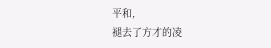平和,
褪去了方才的凌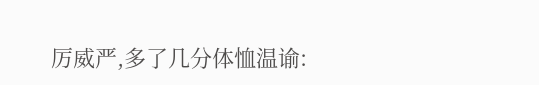厉威严,多了几分体恤温谕: